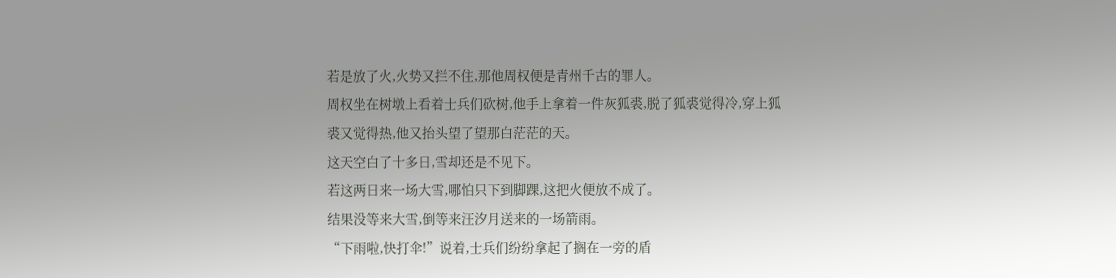若是放了火,火势又拦不住,那他周权便是青州千古的罪人。
周权坐在树墩上看着士兵们砍树,他手上拿着一件灰狐裘,脱了狐裘觉得冷,穿上狐裘又觉得热,他又抬头望了望那白茫茫的天。
这天空白了十多日,雪却还是不见下。
若这两日来一场大雪,哪怕只下到脚踝,这把火便放不成了。
结果没等来大雪,倒等来汪汐月送来的一场箭雨。
“下雨啦,快打伞!”说着,士兵们纷纷拿起了搁在一旁的盾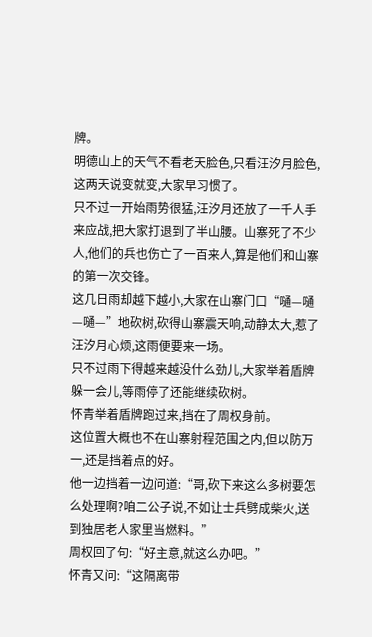牌。
明德山上的天气不看老天脸色,只看汪汐月脸色,这两天说变就变,大家早习惯了。
只不过一开始雨势很猛,汪汐月还放了一千人手来应战,把大家打退到了半山腰。山寨死了不少人,他们的兵也伤亡了一百来人,算是他们和山寨的第一次交锋。
这几日雨却越下越小,大家在山寨门口“嗵—嗵—嗵—”地砍树,砍得山寨震天响,动静太大,惹了汪汐月心烦,这雨便要来一场。
只不过雨下得越来越没什么劲儿,大家举着盾牌躲一会儿,等雨停了还能继续砍树。
怀青举着盾牌跑过来,挡在了周权身前。
这位置大概也不在山寨射程范围之内,但以防万一,还是挡着点的好。
他一边挡着一边问道:“哥,砍下来这么多树要怎么处理啊?咱二公子说,不如让士兵劈成柴火,送到独居老人家里当燃料。”
周权回了句:“好主意,就这么办吧。”
怀青又问:“这隔离带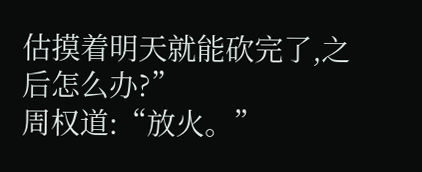估摸着明天就能砍完了,之后怎么办?”
周权道:“放火。”